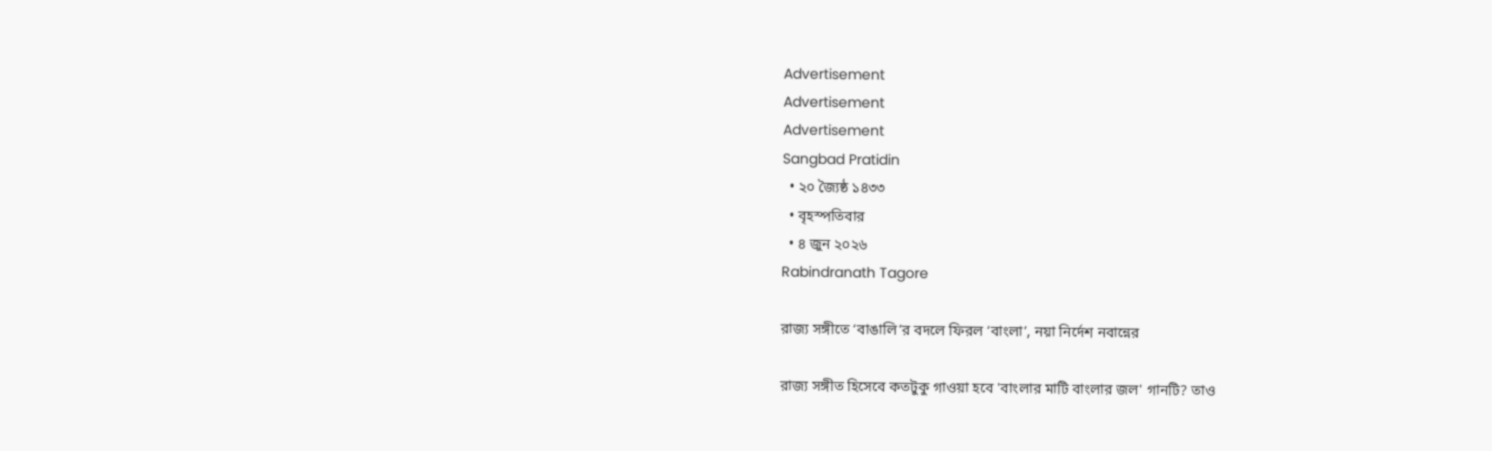Advertisement
Advertisement
Advertisement
Sangbad Pratidin
  • ২০ জ্যৈষ্ঠ ১৪৩৩
  • বৃহস্পতিবার
  • ৪ জুন ২০২৬
Rabindranath Tagore

রাজ্য সঙ্গীতে ‘বাঙালি’র বদলে ফিরল ‘বাংলা’, নয়া নির্দেশ নবান্নের

রাজ্য সঙ্গীত হিসেবে কতটুকু গাওয়া হবে 'বাংলার মাটি বাংলার জল' গানটি? তাও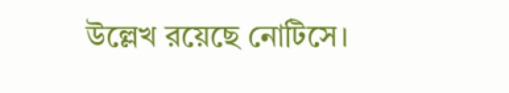উল্লেখ রয়েছে নোটিসে।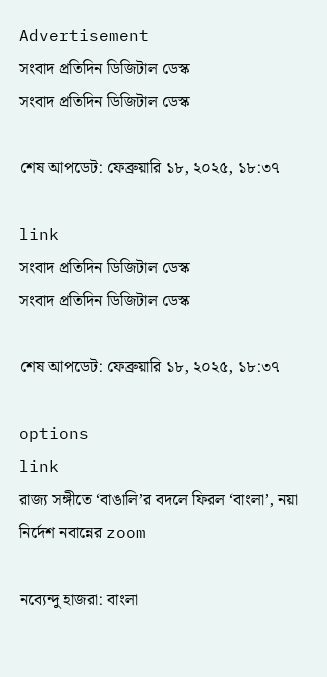Advertisement
সংবাদ প্রতিদিন ডিজিটাল ডেস্ক
সংবাদ প্রতিদিন ডিজিটাল ডেস্ক

শেষ আপডেট: ফেব্রুয়ারি ১৮, ২০২৫, ১৮:৩৭

link
সংবাদ প্রতিদিন ডিজিটাল ডেস্ক
সংবাদ প্রতিদিন ডিজিটাল ডেস্ক

শেষ আপডেট: ফেব্রুয়ারি ১৮, ২০২৫, ১৮:৩৭

options
link
রাজ্য সঙ্গীতে ‘বাঙালি’র বদলে ফিরল ‘বাংলা’, নয়া নির্দেশ নবান্নের zoom

নব্যেন্দু হাজরা: বাংলা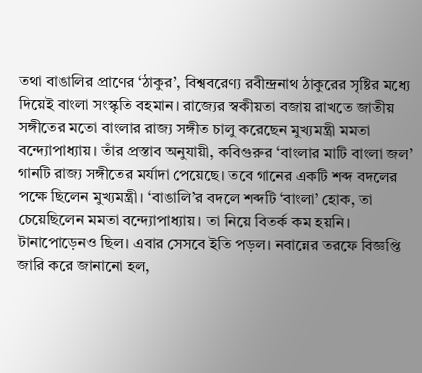তথা বাঙালির প্রাণের ‘ঠাকুর’, বিশ্ববরেণ্য রবীন্দ্রনাথ ঠাকুরের সৃষ্টির মধ্যে দিয়েই বাংলা সংস্কৃতি বহমান। রাজ্যের স্বকীয়তা বজায় রাখতে জাতীয় সঙ্গীতের মতো বাংলার রাজ্য সঙ্গীত চালু করেছেন মুখ্যমন্ত্রী মমতা বন্দ্যোপাধ্যায়। তাঁর প্রস্তাব অনুযায়ী, কবিগুরুর ‘বাংলার মাটি বাংলা জল’ গানটি রাজ্য সঙ্গীতের মর্যাদা পেয়েছে। তবে গানের একটি শব্দ বদলের পক্ষে ছিলেন মুখ্যমন্ত্রী। ‘বাঙালি’র বদলে শব্দটি ‘বাংলা’ হোক, তা চেয়েছিলেন মমতা বন্দ্যোপাধ্যায়। তা নিয়ে বিতর্ক কম হয়নি। টানাপোড়েনও ছিল। এবার সেসবে ইতি পড়ল। নবান্নের তরফে বিজ্ঞপ্তি জারি করে জানানো হল,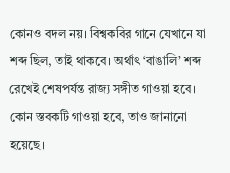কোনও বদল নয়। বিশ্বকবির গানে যেখানে যা শব্দ ছিল, তাই থাকবে। অর্থাৎ ‘বাঙালি’ শব্দ রেখেই শেষপর্যন্ত রাজ্য সঙ্গীত গাওয়া হবে। কোন স্তবকটি গাওয়া হবে, তাও জানানো হয়েছে।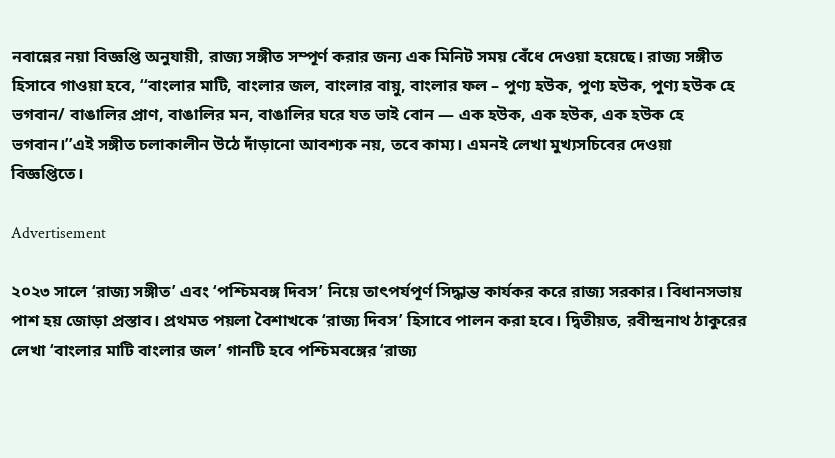নবান্নের নয়া বিজ্ঞপ্তি অনুযায়ী, রাজ্য সঙ্গীত সম্পূর্ণ করার জন্য এক মিনিট সময় বেঁধে দেওয়া হয়েছে। রাজ্য সঙ্গীত হিসাবে গাওয়া হবে, ‘‘বাংলার মাটি, বাংলার জল, বাংলার বায়ু, বাংলার ফল – পুণ্য হউক, পুণ্য হউক, পুণ্য হউক হে ভগবান/ বাঙালির প্রাণ, বাঙালির মন, বাঙালির ঘরে যত ভাই বোন — এক হউক, এক হউক, এক হউক হে ভগবান।’’এই সঙ্গীত চলাকালীন উঠে দাঁড়ানো আবশ্যক নয়, তবে কাম্য। এমনই লেখা মুখ্যসচিবের দেওয়া বিজ্ঞপ্তিতে।

Advertisement

২০২৩ সালে ‘রাজ্য সঙ্গীত’ এবং ‘পশ্চিমবঙ্গ দিবস’ নিয়ে তাৎপর্যপূর্ণ সিদ্ধান্ত কার্যকর করে রাজ্য সরকার। বিধানসভায় পাশ হয় জোড়া প্রস্তাব। প্রথমত পয়লা বৈশাখকে ‘রাজ্য দিবস’ হিসাবে পালন করা হবে। দ্বিতীয়ত, রবীন্দ্রনাথ ঠাকুরের লেখা ‘বাংলার মাটি বাংলার জল’ গানটি হবে পশ্চিমবঙ্গের ‘রাজ্য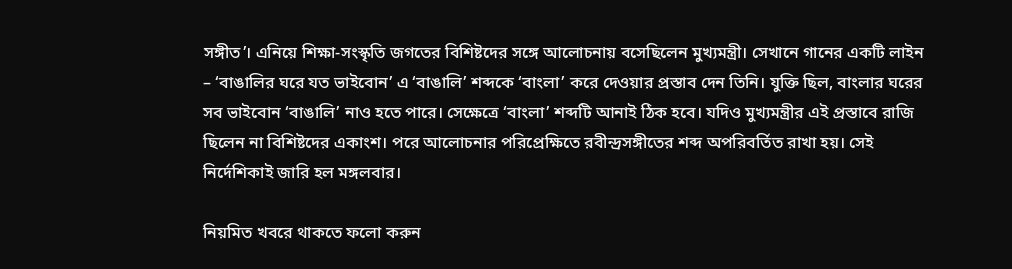সঙ্গীত’। এনিয়ে শিক্ষা-সংস্কৃতি জগতের বিশিষ্টদের সঙ্গে আলোচনায় বসেছিলেন মুখ্যমন্ত্রী। সেখানে গানের একটি লাইন – ‘বাঙালির ঘরে যত ভাইবোন’ এ ‘বাঙালি’ শব্দকে ‘বাংলা’ করে দেওয়ার প্রস্তাব দেন তিনি। যুক্তি ছিল, বাংলার ঘরের সব ভাইবোন ‘বাঙালি’ নাও হতে পারে। সেক্ষেত্রে ‘বাংলা’ শব্দটি আনাই ঠিক হবে। যদিও মুখ্যমন্ত্রীর এই প্রস্তাবে রাজি ছিলেন না বিশিষ্টদের একাংশ। পরে আলোচনার পরিপ্রেক্ষিতে রবীন্দ্রসঙ্গীতের শব্দ অপরিবর্তিত রাখা হয়। সেই নির্দেশিকাই জারি হল মঙ্গলবার।

নিয়মিত খবরে থাকতে ফলো করুন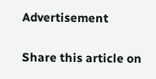Advertisement

Share this article on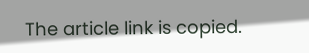The article link is copied.